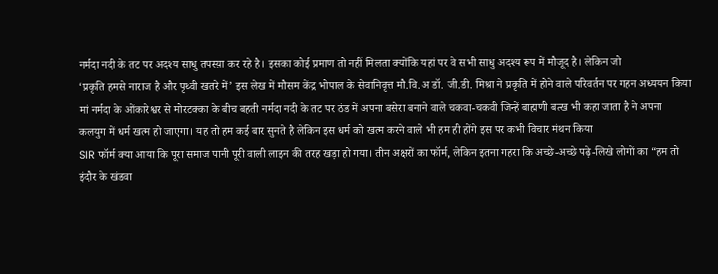नर्मदा नदी के तट पर अदश्य साधु तपस्य़ा कर रहे है। इसका कोई प्रमाण तो नहीं मिलता क्योंकि यहां पर वे सभी साधु अदश्य रूप में मौजूद है। लेकिन जो
‘प्रकृति हमसे नाराज है और पृथ्वी खतरे में’ इस लेख में मौसम केंद्र भोपाल के सेवानिवृत्त मौ.वि.अ डॉ. जी.डी. मिश्रा ने प्रकृति में होने वाले परिवर्तन पर गहन अध्ययन किया
मां नर्मदा के ओंकारेश्वर से मोरटक्का के बीच बहती नर्मदा नदी के तट पर ठंड में अपना बसेरा बनाने वाले चकवा-चकवी जिन्हें बाह्मणी बत्ख भी कहा जाता है ने अपना
कलयुग में धर्म खत्म हो जाएगा। यह तो हम कई बार सुनते है लेकिन इस धर्म को खत्म करने वाले भी हम ही होंगे इस पर कभी विचार मंथन किया
SIR फॉर्म क्या आया कि पूरा समाज पानी पूरी वाली लाइन की तरह खड़ा हो गया। तीन अक्षरों का फॉर्म, लेकिन इतना गहरा कि अच्छे-अच्छे पढ़े-लिखे लोगों का “हम तो
इंदौर के खंडवा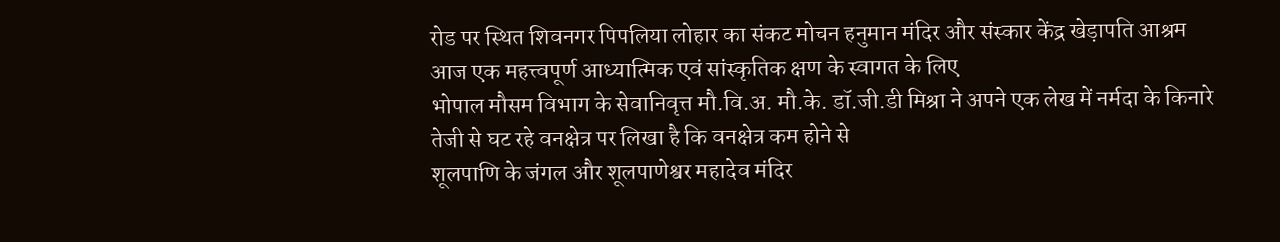रोड पर स्थित शिवनगर पिपलिया लोहार का संकट मोचन हनुमान मंदिर और संस्कार केंद्र खेड़ापति आश्रम आज एक महत्त्वपूर्ण आध्यात्मिक एवं सांस्कृतिक क्षण के स्वागत के लिए
भोपाल मौसम विभाग के सेवानिवृत्त मौ.वि.अ. मौ.के. डॉ.जी.डी मिश्रा ने अपने एक लेख में नर्मदा के किनारे तेजी से घट रहे वनक्षेत्र पर लिखा है कि वनक्षेत्र कम होने से
शूलपाणि के जंगल और शूलपाणेश्वर महादेव मंदिर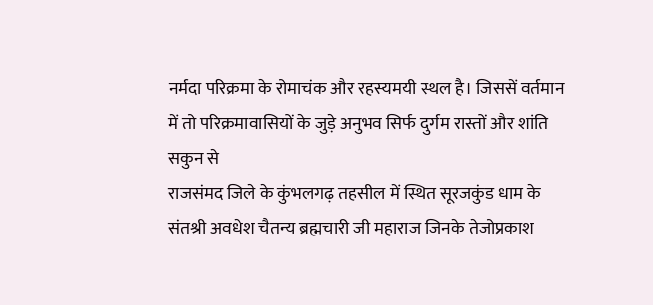नर्मदा परिक्रमा के रोमाचंक और रहस्यमयी स्थल है। जिससें वर्तमान में तो परिक्रमावासियों के जुड़े अनुभव सिर्फ दुर्गम रास्तों और शांति सकुन से
राजसंमद जिले के कुंभलगढ़ तहसील में स्थित सूरजकुंड धाम के संतश्री अवधेश चैतन्य ब्रह्मचारी जी महाराज जिनके तेजोप्रकाश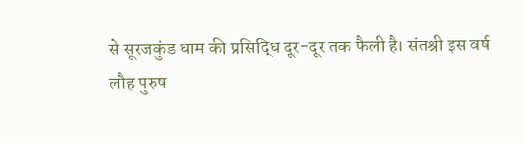से सूरजकुंड धाम की प्रसिद्धि दूर-दूर तक फैली है। संतश्री इस वर्ष
लौह पुरुष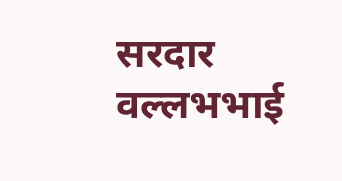सरदार वल्लभभाई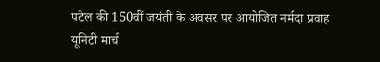पटेल की 150वीं जयंती के अवसर पर आयोजित नर्मदा प्रवाह यूनिटी मार्च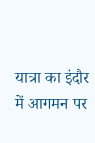यात्रा का इंदौर में आगमन पर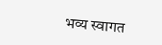भव्य स्वागत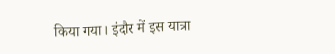किया गया। इंदौर में इस यात्रा